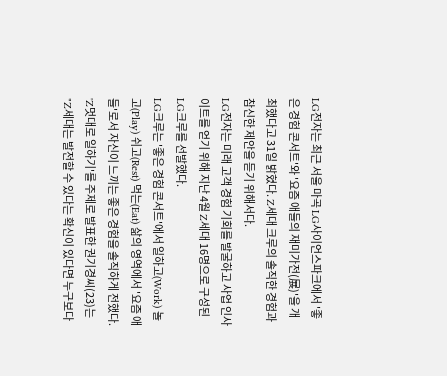LG전자는 최근 서울 마곡 LG사이언스파크에서 '좋은 경험 콘서트'와 '요즘 애들의 재미가전(展)'을 개최했다고 31일 밝혔다. Z세대 크루의 솔직한 경험과 참신한 제안을 듣기 위해서다.
LG전자는 미래 고객 경험 기회를 발굴하고 사업 인사이트를 얻기 위해 지난 4월 Z세대 16명으로 구성된 LG크루를 선발했다.
LG크루는 '좋은 경험 콘서트'에서 일하고(Work) 놀고(Play) 쉬고(Rest) 먹는(Eat) 삶의 영역에서 '요즘 애들'로서 자신이 느끼는 좋은 경험을 솔직하게 전했다.
'Z멋대로 일하기'를 주제로 발표한 권기경씨(23)는 "Z세대는 발전할 수 있다는 확신이 있다면 누구보다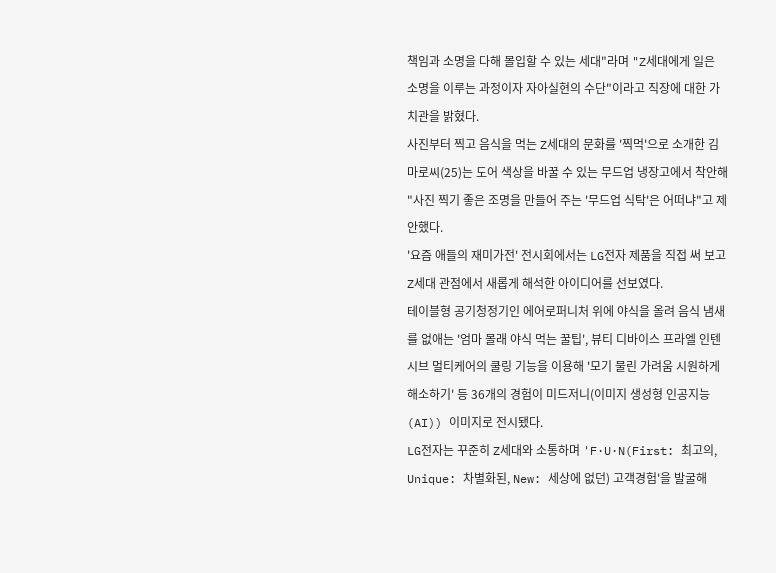책임과 소명을 다해 몰입할 수 있는 세대"라며 "Z세대에게 일은 소명을 이루는 과정이자 자아실현의 수단"이라고 직장에 대한 가치관을 밝혔다.
사진부터 찍고 음식을 먹는 Z세대의 문화를 '찍먹'으로 소개한 김마로씨(25)는 도어 색상을 바꿀 수 있는 무드업 냉장고에서 착안해 "사진 찍기 좋은 조명을 만들어 주는 '무드업 식탁'은 어떠냐"고 제안했다.
'요즘 애들의 재미가전' 전시회에서는 LG전자 제품을 직접 써 보고 Z세대 관점에서 새롭게 해석한 아이디어를 선보였다.
테이블형 공기청정기인 에어로퍼니처 위에 야식을 올려 음식 냄새를 없애는 '엄마 몰래 야식 먹는 꿀팁', 뷰티 디바이스 프라엘 인텐시브 멀티케어의 쿨링 기능을 이용해 '모기 물린 가려움 시원하게 해소하기' 등 36개의 경험이 미드저니(이미지 생성형 인공지능(AI)) 이미지로 전시됐다.
LG전자는 꾸준히 Z세대와 소통하며 'F·U·N(First: 최고의, Unique: 차별화된, New: 세상에 없던) 고객경험'을 발굴해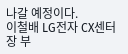나갈 예정이다.
이철배 LG전자 CX센터장 부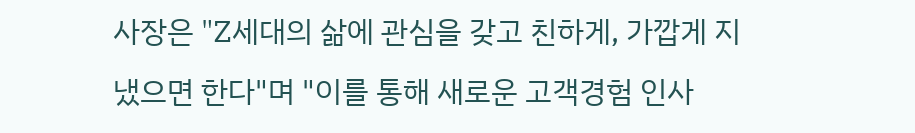사장은 "Z세대의 삶에 관심을 갖고 친하게, 가깝게 지냈으면 한다"며 "이를 통해 새로운 고객경험 인사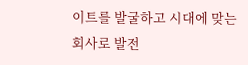이트를 발굴하고 시대에 맞는 회사로 발전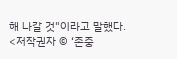해 나갈 것"이라고 말했다.
<저작권자 © ‘존중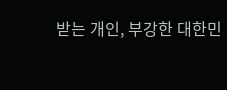받는 개인, 부강한 대한민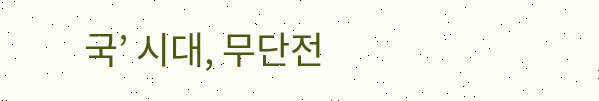국’ 시대, 무단전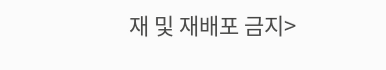재 및 재배포 금지>